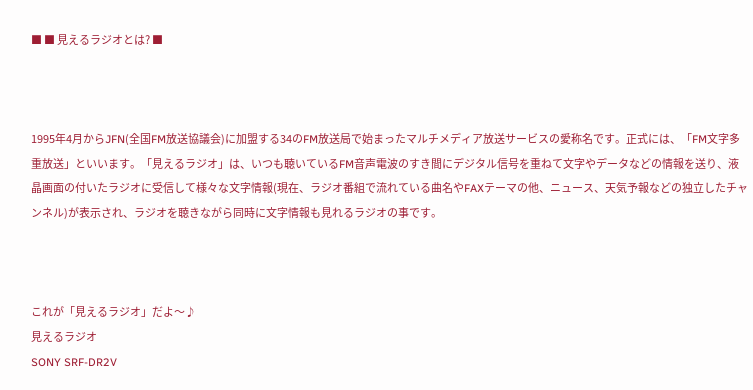■ ■ 見えるラジオとは? ■



1995年4月からJFN(全国FM放送協議会)に加盟する34のFM放送局で始まったマルチメディア放送サービスの愛称名です。正式には、「FM文字多重放送」といいます。「見えるラジオ」は、いつも聴いているFM音声電波のすき間にデジタル信号を重ねて文字やデータなどの情報を送り、液晶画面の付いたラジオに受信して様々な文字情報(現在、ラジオ番組で流れている曲名やFAXテーマの他、ニュース、天気予報などの独立したチャンネル)が表示され、ラジオを聴きながら同時に文字情報も見れるラジオの事です。



これが「見えるラジオ」だよ〜♪
見えるラジオ
SONY SRF-DR2V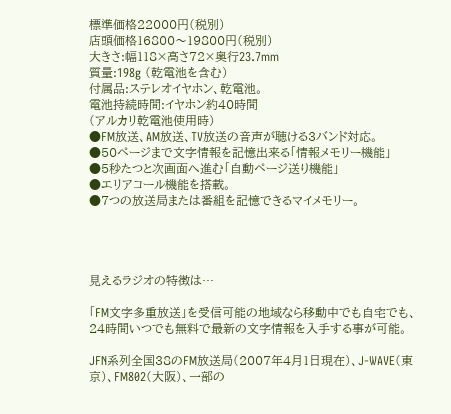標準価格22000円(税別)
店頭価格16800〜19800円(税別)
大きさ:幅118×高さ72×奥行23.7mm
質量:198g (乾電池を含む)
付属品:ステレオイヤホン、乾電池。
電池持続時間:イヤホン約40時間
(アルカリ乾電池使用時)
●FM放送、AM放送、TV放送の音声が聴ける3バンド対応。
●50ページまで文字情報を記憶出来る「情報メモリー機能」
●5秒たつと次画面へ進む「自動ページ送り機能」
●エリアコール機能を搭載。
●7つの放送局または番組を記憶できるマイメモリー。




見えるラジオの特徴は…

「FM文字多重放送」を受信可能の地域なら移動中でも自宅でも、24時間いつでも無料で最新の文字情報を入手する事が可能。

JFN系列全国38のFM放送局(2007年4月1日現在)、J-WAVE(東京)、FM802(大阪)、一部の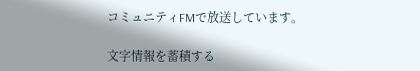コミュニティFMで放送しています。

文字情報を蓄積する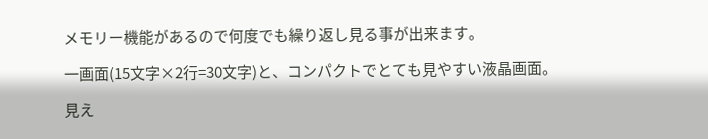メモリー機能があるので何度でも繰り返し見る事が出来ます。

一画面(15文字×2行=30文字)と、コンパクトでとても見やすい液晶画面。

見え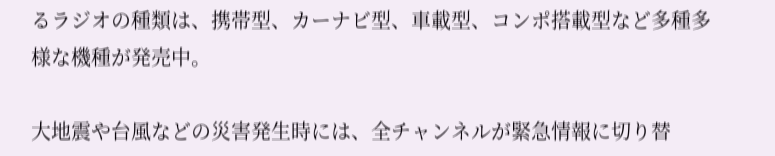るラジオの種類は、携帯型、カーナビ型、車載型、コンポ搭載型など多種多様な機種が発売中。

大地震や台風などの災害発生時には、全チャンネルが緊急情報に切り替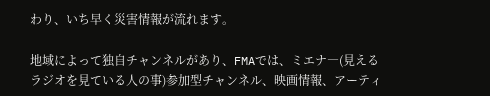わり、いち早く災害情報が流れます。

地域によって独自チャンネルがあり、FMAでは、ミエナ―(見えるラジオを見ている人の事)参加型チャンネル、映画情報、アーティ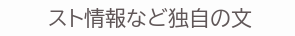スト情報など独自の文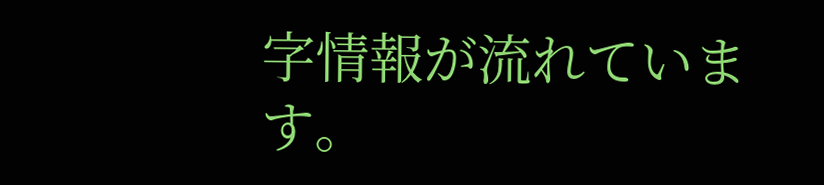字情報が流れています。